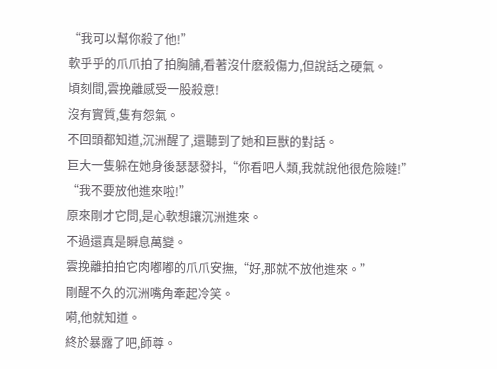“我可以幫你殺了他!”
軟乎乎的爪爪拍了拍胸脯,看著沒什麽殺傷力,但說話之硬氣。
頃刻間,雲挽離感受一股殺意!
沒有實質,隻有怨氣。
不回頭都知道,沉洲醒了,還聽到了她和巨獸的對話。
巨大一隻躲在她身後瑟瑟發抖,“你看吧人類,我就說他很危險噠!”
“我不要放他進來啦!”
原來剛才它問,是心軟想讓沉洲進來。
不過還真是瞬息萬變。
雲挽離拍拍它肉嘟嘟的爪爪安撫,“好,那就不放他進來。”
剛醒不久的沉洲嘴角牽起冷笑。
嗬,他就知道。
終於暴露了吧,師尊。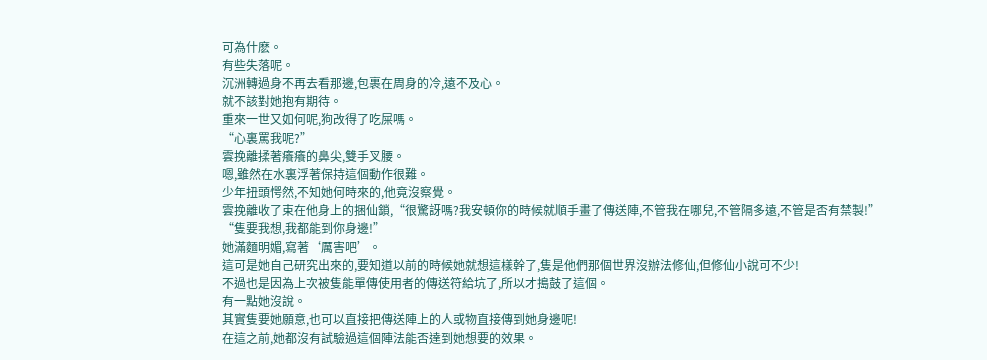可為什麽。
有些失落呢。
沉洲轉過身不再去看那邊,包裹在周身的冷,遠不及心。
就不該對她抱有期待。
重來一世又如何呢,狗改得了吃屎嗎。
“心裏罵我呢?”
雲挽離揉著癢癢的鼻尖,雙手叉腰。
嗯,雖然在水裏浮著保持這個動作很難。
少年扭頭愕然,不知她何時來的,他竟沒察覺。
雲挽離收了束在他身上的捆仙鎖,“很驚訝嗎?我安頓你的時候就順手畫了傳送陣,不管我在哪兒,不管隔多遠,不管是否有禁製!”
“隻要我想,我都能到你身邊!”
她滿麵明媚,寫著‘厲害吧’。
這可是她自己研究出來的,要知道以前的時候她就想這樣幹了,隻是他們那個世界沒辦法修仙,但修仙小說可不少!
不過也是因為上次被隻能單傳使用者的傳送符給坑了,所以才搗鼓了這個。
有一點她沒說。
其實隻要她願意,也可以直接把傳送陣上的人或物直接傳到她身邊呢!
在這之前,她都沒有試驗過這個陣法能否達到她想要的效果。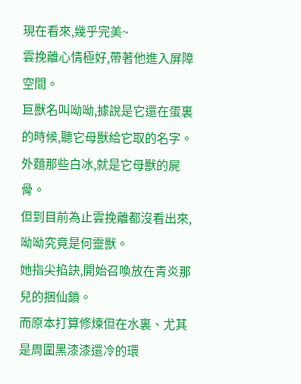現在看來,幾乎完美~
雲挽離心情極好,帶著他進入屏障空間。
巨獸名叫呦呦,據說是它還在蛋裏的時候,聽它母獸給它取的名字。外麵那些白冰,就是它母獸的屍骨。
但到目前為止雲挽離都沒看出來,呦呦究竟是何靈獸。
她指尖掐訣,開始召喚放在青炎那兒的捆仙鎖。
而原本打算修煉但在水裏、尤其是周圍黑漆漆還冷的環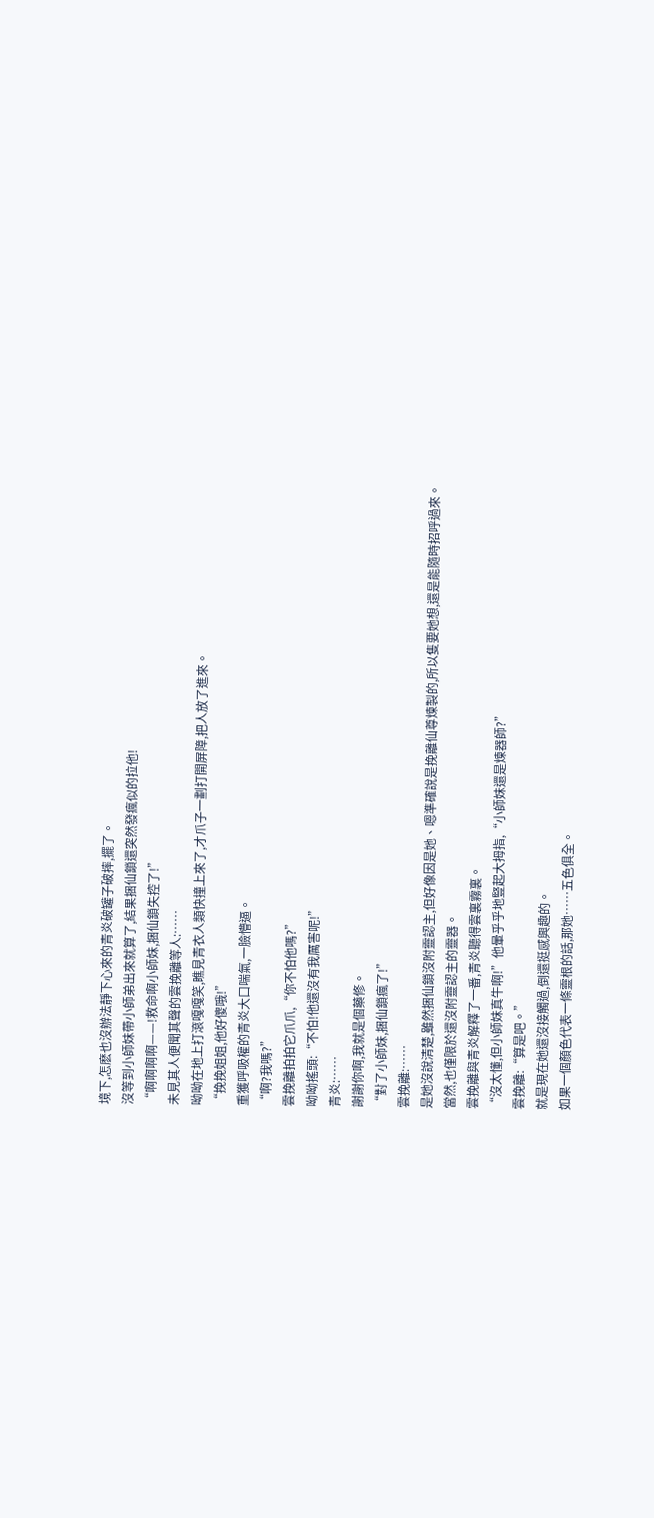境下,怎麽也沒辦法靜下心來的青炎破罐子破摔,擺了。
沒等到小師妹帶小師弟出來就算了,結果捆仙鎖還突然發瘋似的拉他!
“啊啊啊啊——!救命啊小師妹,捆仙鎖失控了!”
未見其人便聞其聲的雲挽離等人:……
呦呦在地上打滾嘎嘎笑,瞧見青衣人類快撞上來了,才爪子一劃打開屏障,把人放了進來。
“挽挽姐姐,他好傻哦!”
重獲呼吸權的青炎大口喘氣,一臉懵逼。
“啊?我嗎?”
雲挽離拍拍它爪爪,“你不怕他嗎?”
呦呦搖頭:“不怕!他還沒有我厲害呢!”
青炎:……
謝謝你啊,我就是個藥修。
“對了小師妹,捆仙鎖瘋了!”
雲挽離:……
是她沒說清楚,雖然捆仙鎖沒附靈認主,但好像因是她、嗯準確說是挽離仙尊煉製的,所以隻要她想,還是能隨時招呼過來。
當然,也僅限於還沒附靈認主的靈器。
雲挽離與青炎解釋了一番,青炎聽得雲裏霧裏。
“沒太懂,但小師妹真牛啊!”他暈乎乎地豎起大拇指,“小師妹還是煉器師?”
雲挽離:“算是吧。”
就是現在她還沒接觸過,倒還挺感興趣的。
如果一個顏色代表一條靈根的話,那她……五色俱全。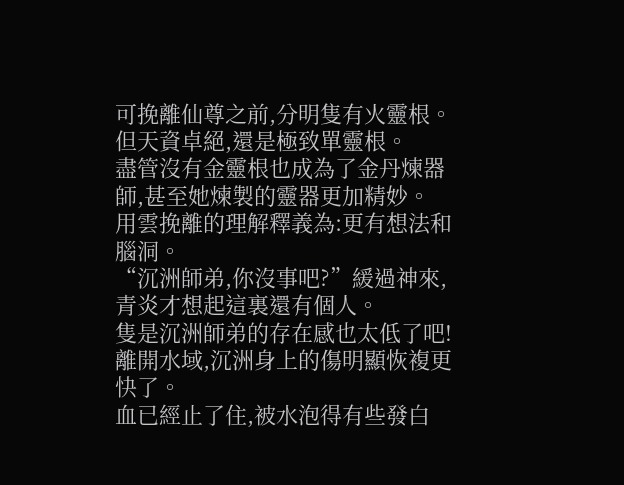可挽離仙尊之前,分明隻有火靈根。但天資卓絕,還是極致單靈根。
盡管沒有金靈根也成為了金丹煉器師,甚至她煉製的靈器更加精妙。
用雲挽離的理解釋義為:更有想法和腦洞。
“沉洲師弟,你沒事吧?”緩過神來,青炎才想起這裏還有個人。
隻是沉洲師弟的存在感也太低了吧!
離開水域,沉洲身上的傷明顯恢複更快了。
血已經止了住,被水泡得有些發白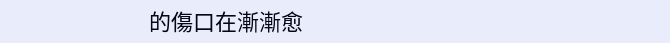的傷口在漸漸愈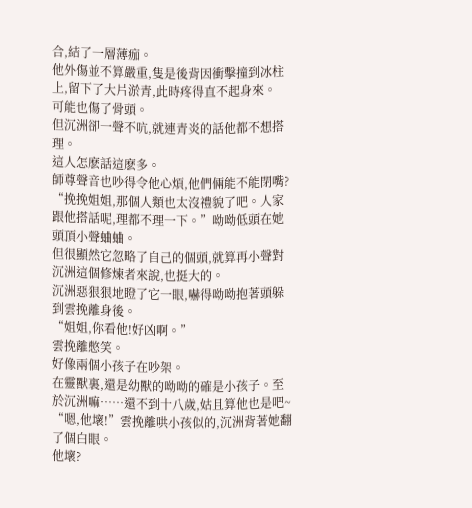合,結了一層薄痂。
他外傷並不算嚴重,隻是後背因衝擊撞到冰柱上,留下了大片淤青,此時疼得直不起身來。
可能也傷了骨頭。
但沉洲卻一聲不吭,就連青炎的話他都不想搭理。
這人怎麽話這麽多。
師尊聲音也吵得令他心煩,他們倆能不能閉嘴?
“挽挽姐姐,那個人類也太沒禮貌了吧。人家跟他搭話呢,理都不理一下。”呦呦低頭在她頭頂小聲蛐蛐。
但很顯然它忽略了自己的個頭,就算再小聲對沉洲這個修煉者來說,也挺大的。
沉洲惡狠狠地瞪了它一眼,嚇得呦呦抱著頭躲到雲挽離身後。
“姐姐,你看他!好凶啊。”
雲挽離憋笑。
好像兩個小孩子在吵架。
在靈獸裏,還是幼獸的呦呦的確是小孩子。至於沉洲嘛……還不到十八歲,姑且算他也是吧~
“嗯,他壞!”雲挽離哄小孩似的,沉洲背著她翻了個白眼。
他壞?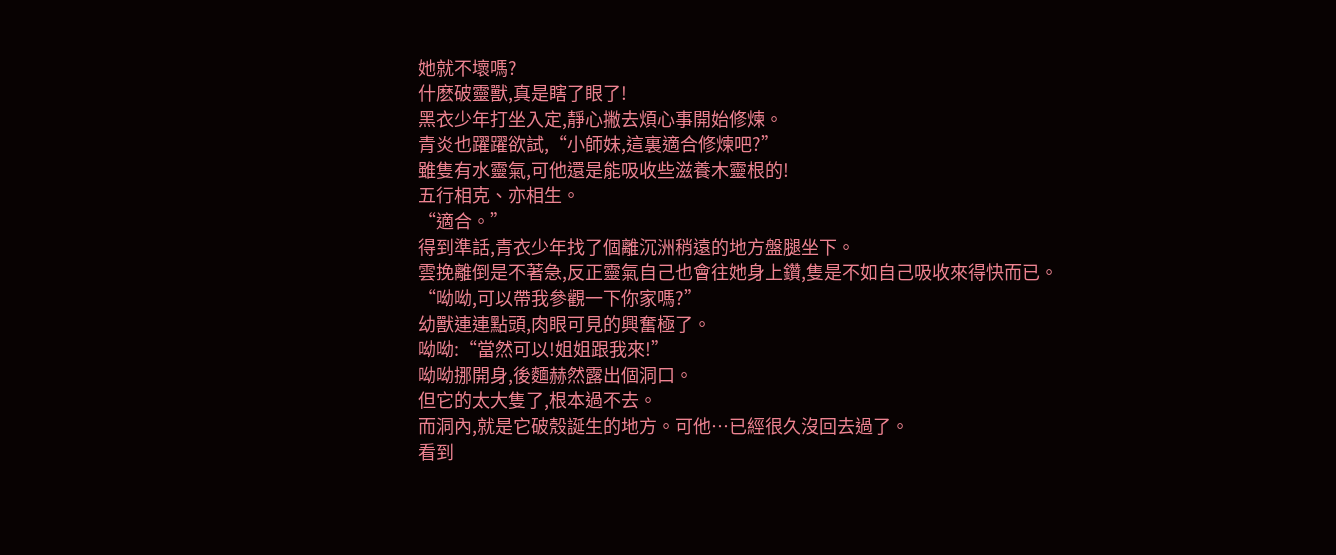她就不壞嗎?
什麽破靈獸,真是瞎了眼了!
黑衣少年打坐入定,靜心撇去煩心事開始修煉。
青炎也躍躍欲試,“小師妹,這裏適合修煉吧?”
雖隻有水靈氣,可他還是能吸收些滋養木靈根的!
五行相克、亦相生。
“適合。”
得到準話,青衣少年找了個離沉洲稍遠的地方盤腿坐下。
雲挽離倒是不著急,反正靈氣自己也會往她身上鑽,隻是不如自己吸收來得快而已。
“呦呦,可以帶我參觀一下你家嗎?”
幼獸連連點頭,肉眼可見的興奮極了。
呦呦:“當然可以!姐姐跟我來!”
呦呦挪開身,後麵赫然露出個洞口。
但它的太大隻了,根本過不去。
而洞內,就是它破殼誕生的地方。可他…已經很久沒回去過了。
看到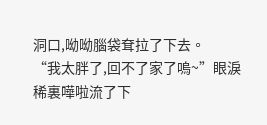洞口,呦呦腦袋耷拉了下去。
“我太胖了,回不了家了嗚~”眼淚稀裏嘩啦流了下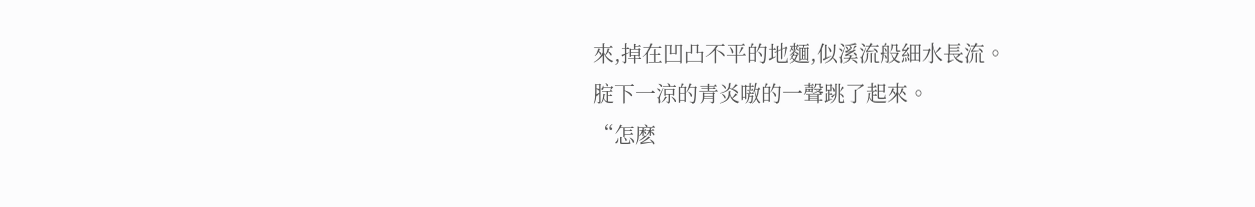來,掉在凹凸不平的地麵,似溪流般細水長流。
腚下一涼的青炎嗷的一聲跳了起來。
“怎麽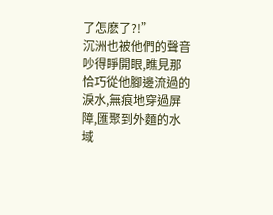了怎麽了?!”
沉洲也被他們的聲音吵得睜開眼,瞧見那恰巧從他腳邊流過的淚水,無痕地穿過屏障,匯聚到外麵的水域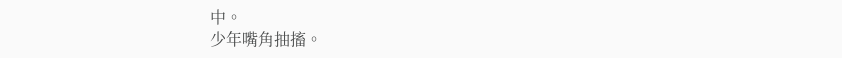中。
少年嘴角抽搐。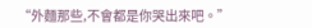“外麵那些,不會都是你哭出來吧。”